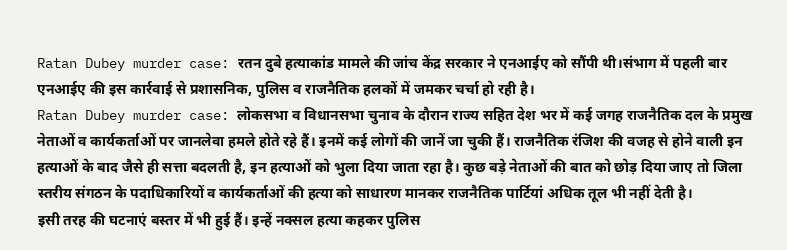Ratan Dubey murder case: रतन दुबे हत्याकांड मामले की जांच केंद्र सरकार ने एनआईए को सौंपी थी।संभाग में पहली बार एनआईए की इस कार्रवाई से प्रशासनिक, पुलिस व राजनैतिक हलकों में जमकर चर्चा हो रही है।
Ratan Dubey murder case: लोकसभा व विधानसभा चुनाव के दौरान राज्य सहित देश भर में कई जगह राजनैतिक दल के प्रमुख नेताओं व कार्यकर्ताओं पर जानलेवा हमले होते रहे हैं। इनमें कई लोगों की जानें जा चुकी हैं। राजनैतिक रंजिश की वजह से होने वाली इन हत्याओं के बाद जैसे ही सत्ता बदलती है, इन हत्याओं को भुला दिया जाता रहा है। कुछ बड़े नेताओं की बात को छोड़ दिया जाए तो जिला स्तरीय संगठन के पदाधिकारियों व कार्यकर्ताओं की हत्या को साधारण मानकर राजनैतिक पार्टियां अधिक तूल भी नहीं देती है।
इसी तरह की घटनाएं बस्तर में भी हुई हैं। इन्हें नक्सल हत्या कहकर पुलिस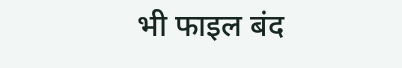भी फाइल बंद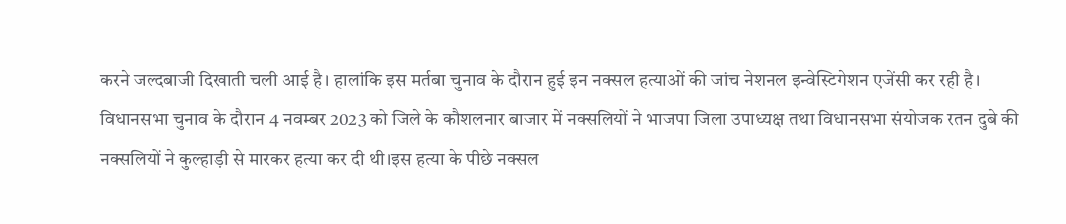करने जल्दबाजी दिखाती चली आई है। हालांकि इस मर्तबा चुनाव के दौरान हुई इन नक्सल हत्याओं की जांच नेशनल इन्वेस्टिगेशन एजेंसी कर रही है। विधानसभा चुनाव के दौरान 4 नवम्बर 2023 को जिले के कौशलनार बाजार में नक्सलियों ने भाजपा जिला उपाध्यक्ष तथा विधानसभा संयोजक रतन दुबे की नक्सलियों ने कुल्हाड़ी से मारकर हत्या कर दी थी।इस हत्या के पीछे नक्सल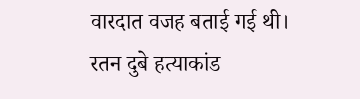वारदात वजह बताई गई थी।
रतन दुबे हत्याकांड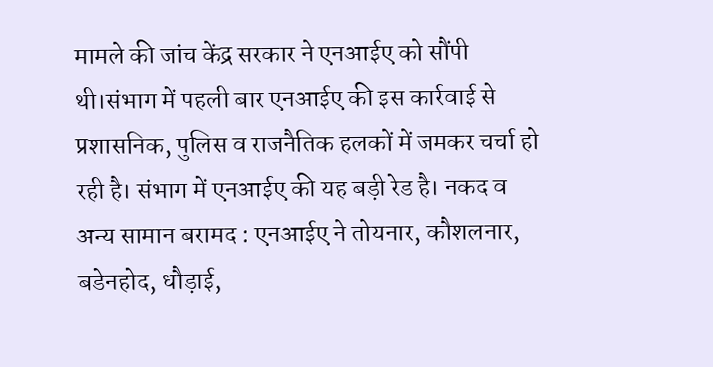मामले की जांच केंद्र सरकार ने एनआईए को सौंपी थी।संभाग में पहली बार एनआईए की इस कार्रवाई से प्रशासनिक, पुलिस व राजनैतिक हलकों में जमकर चर्चा हो रही है। संभाग में एनआईए की यह बड़ी रेड है। नकद व अन्य सामान बरामद : एनआईए ने तोयनार, कौशलनार, बडेनहोद, धौड़ाई,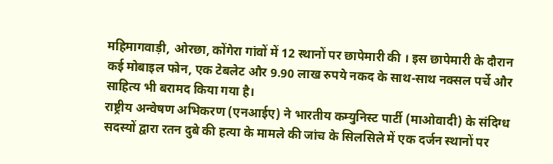महिमागवाड़ी, ओरछा, कोंगेरा गांवों में 12 स्थानों पर छापेमारी की । इस छापेमारी के दौरान कई मोबाइल फोन, एक टेबलेट और 9.90 लाख रुपये नकद के साथ-साथ नक्सल पर्चे और साहित्य भी बरामद किया गया है।
राष्ट्रीय अन्वेषण अभिकरण (एनआईए) ने भारतीय कम्युनिस्ट पार्टी (माओवादी) के संदिग्ध सदस्यों द्वारा रतन दुबे की हत्या के मामले की जांच के सिलसिले में एक दर्जन स्थानों पर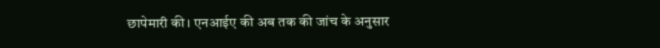छापेमारी की। एनआईए की अब तक की जांच के अनुसार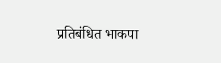प्रतिबंधित भाकपा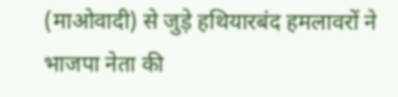(माओवादी) से जुड़े हथियारबंद हमलावरों ने भाजपा नेता की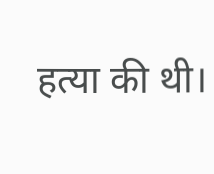हत्या की थी।